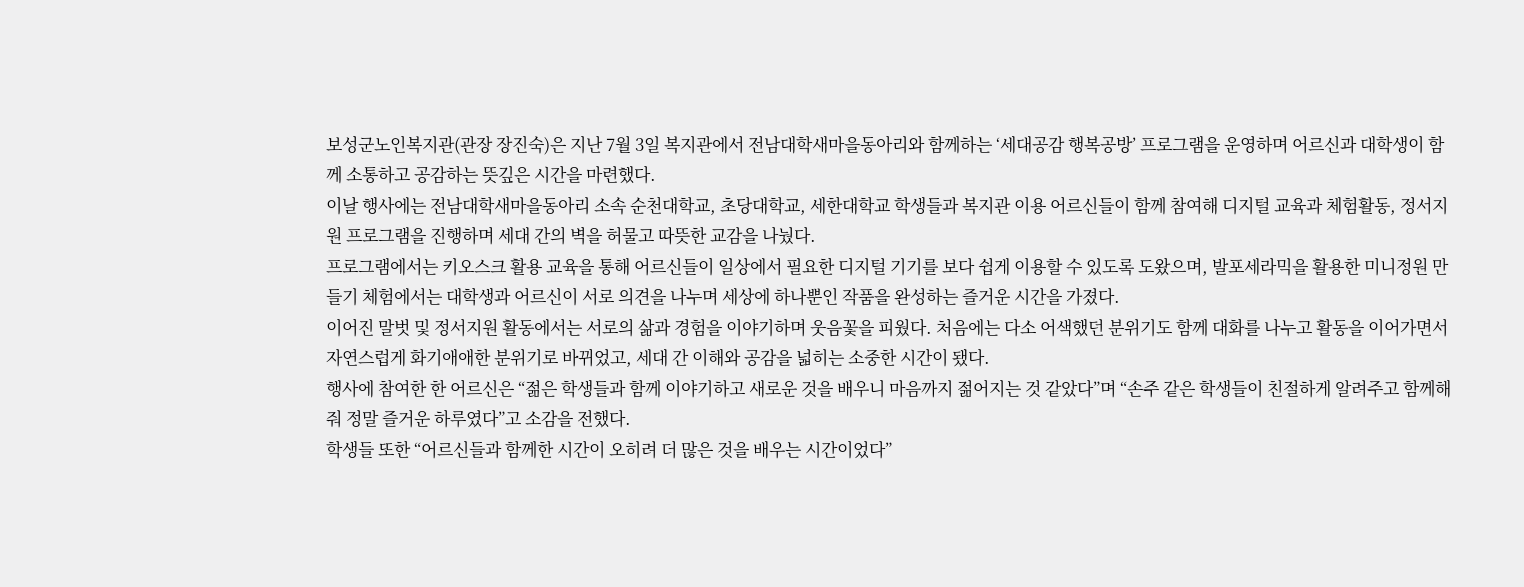보성군노인복지관(관장 장진숙)은 지난 7월 3일 복지관에서 전남대학새마을동아리와 함께하는 ‘세대공감 행복공방’ 프로그램을 운영하며 어르신과 대학생이 함께 소통하고 공감하는 뜻깊은 시간을 마련했다.
이날 행사에는 전남대학새마을동아리 소속 순천대학교, 초당대학교, 세한대학교 학생들과 복지관 이용 어르신들이 함께 참여해 디지털 교육과 체험활동, 정서지원 프로그램을 진행하며 세대 간의 벽을 허물고 따뜻한 교감을 나눴다.
프로그램에서는 키오스크 활용 교육을 통해 어르신들이 일상에서 필요한 디지털 기기를 보다 쉽게 이용할 수 있도록 도왔으며, 발포세라믹을 활용한 미니정원 만들기 체험에서는 대학생과 어르신이 서로 의견을 나누며 세상에 하나뿐인 작품을 완성하는 즐거운 시간을 가졌다.
이어진 말벗 및 정서지원 활동에서는 서로의 삶과 경험을 이야기하며 웃음꽃을 피웠다. 처음에는 다소 어색했던 분위기도 함께 대화를 나누고 활동을 이어가면서 자연스럽게 화기애애한 분위기로 바뀌었고, 세대 간 이해와 공감을 넓히는 소중한 시간이 됐다.
행사에 참여한 한 어르신은 “젊은 학생들과 함께 이야기하고 새로운 것을 배우니 마음까지 젊어지는 것 같았다”며 “손주 같은 학생들이 친절하게 알려주고 함께해 줘 정말 즐거운 하루였다”고 소감을 전했다.
학생들 또한 “어르신들과 함께한 시간이 오히려 더 많은 것을 배우는 시간이었다”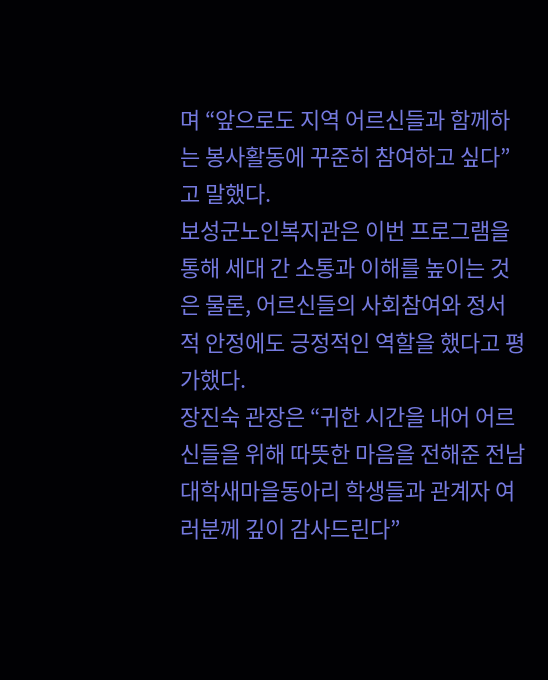며 “앞으로도 지역 어르신들과 함께하는 봉사활동에 꾸준히 참여하고 싶다”고 말했다.
보성군노인복지관은 이번 프로그램을 통해 세대 간 소통과 이해를 높이는 것은 물론, 어르신들의 사회참여와 정서적 안정에도 긍정적인 역할을 했다고 평가했다.
장진숙 관장은 “귀한 시간을 내어 어르신들을 위해 따뜻한 마음을 전해준 전남대학새마을동아리 학생들과 관계자 여러분께 깊이 감사드린다”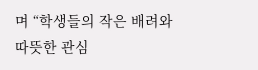며 “학생들의 작은 배려와 따뜻한 관심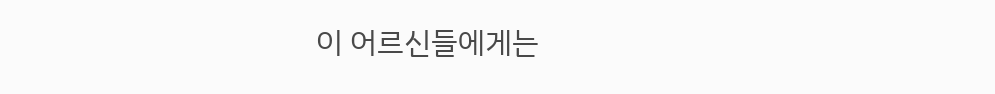이 어르신들에게는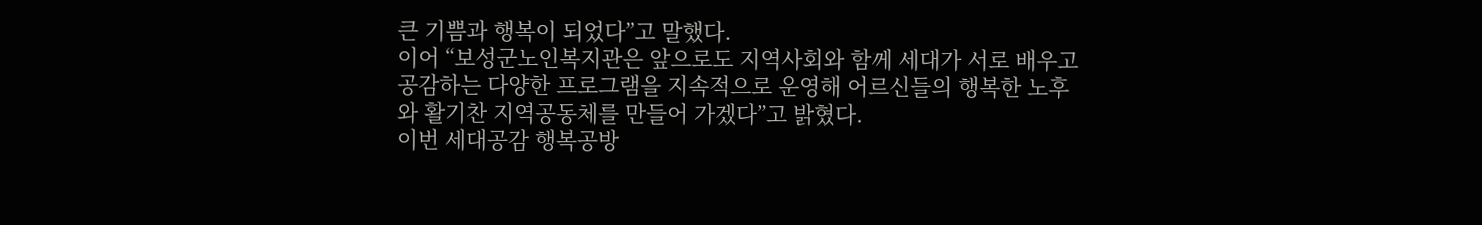큰 기쁨과 행복이 되었다”고 말했다.
이어 “보성군노인복지관은 앞으로도 지역사회와 함께 세대가 서로 배우고 공감하는 다양한 프로그램을 지속적으로 운영해 어르신들의 행복한 노후와 활기찬 지역공동체를 만들어 가겠다”고 밝혔다.
이번 세대공감 행복공방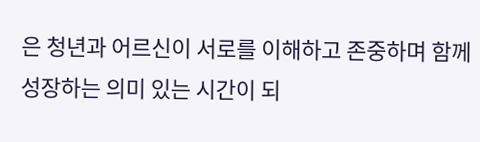은 청년과 어르신이 서로를 이해하고 존중하며 함께 성장하는 의미 있는 시간이 되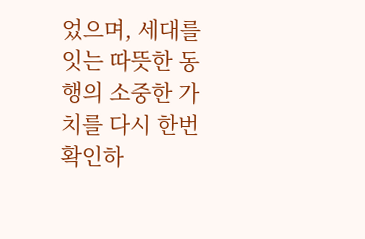었으며, 세대를 잇는 따뜻한 동행의 소중한 가치를 다시 한번 확인하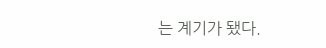는 계기가 됐다.